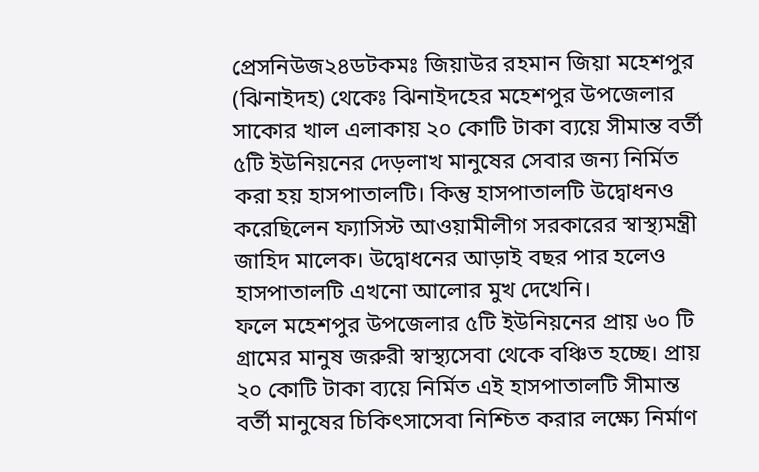প্রেসনিউজ২৪ডটকমঃ জিয়াউর রহমান জিয়া মহেশপুর (ঝিনাইদহ) থেকেঃ ঝিনাইদহের মহেশপুর উপজেলার সাকোর খাল এলাকায় ২০ কোটি টাকা ব্যয়ে সীমান্ত বর্তী ৫টি ইউনিয়নের দেড়লাখ মানুষের সেবার জন্য নির্মিত করা হয় হাসপাতালটি। কিন্তু হাসপাতালটি উদ্বোধনও করেছিলেন ফ্যাসিস্ট আওয়ামীলীগ সরকারের স্বাস্থ্যমন্ত্রী জাহিদ মালেক। উদ্বোধনের আড়াই বছর পার হলেও হাসপাতালটি এখনো আলোর মুখ দেখেনি।
ফলে মহেশপুর উপজেলার ৫টি ইউনিয়নের প্রায় ৬০ টি গ্রামের মানুষ জরুরী স্বাস্থ্যসেবা থেকে বঞ্চিত হচ্ছে। প্রায় ২০ কোটি টাকা ব্যয়ে নির্মিত এই হাসপাতালটি সীমান্ত বর্তী মানুষের চিকিৎসাসেবা নিশ্চিত করার লক্ষ্যে নির্মাণ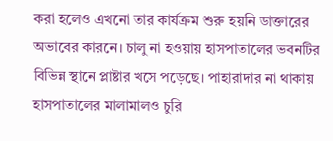করা হলেও এখনো তার কার্যক্রম শুরু হয়নি ডাক্তারের অভাবের কারনে। চালু না হওয়ায় হাসপাতালের ভবনটির বিভিন্ন স্থানে প্লাষ্টার খসে পড়েছে। পাহারাদার না থাকায় হাসপাতালের মালামালও চুরি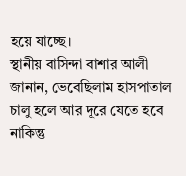হয়ে যাচ্ছে।
স্থানীয় বাসিন্দা বাশার আলী জানান, ভেবেছিলাম হাসপাতাল চালু হলে আর দূরে যেতে হবে নাকিন্তু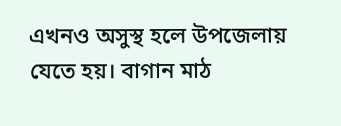এখনও অসুস্থ হলে উপজেলায় যেতে হয়। বাগান মাঠ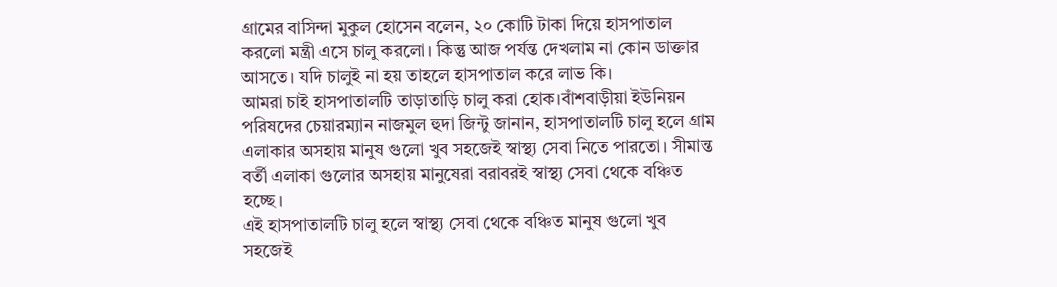গ্রামের বাসিন্দা মুকুল হোসেন বলেন, ২০ কোটি টাকা দিয়ে হাসপাতাল করলো মন্ত্রী এসে চালু করলো। কিন্তু আজ পর্যন্ত দেখলাম না কোন ডাক্তার আসতে। যদি চালুই না হয় তাহলে হাসপাতাল করে লাভ কি।
আমরা চাই হাসপাতালটি তাড়াতাড়ি চালু করা হোক।বাঁশবাড়ীয়া ইউনিয়ন পরিষদের চেয়ারম্যান নাজমুল হুদা জিন্টু জানান, হাসপাতালটি চালু হলে গ্রাম এলাকার অসহায় মানুষ গুলো খুব সহজেই স্বাস্থ্য সেবা নিতে পারতো। সীমান্ত বর্তী এলাকা গুলোর অসহায় মানুষেরা বরাবরই স্বাস্থ্য সেবা থেকে বঞ্চিত হচ্ছে।
এই হাসপাতালটি চালু হলে স্বাস্থ্য সেবা থেকে বঞ্চিত মানুষ গুলো খুব সহজেই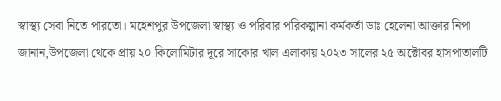স্বাস্থ্য সেবা নিতে পারতো। মহেশপুর উপজেলা স্বাস্থ্য ও পরিবার পরিকল্পানা কর্মকর্তা ডাঃ হেলেনা আক্তার নিপা জানান,উপজেলা থেকে প্রায় ২০ কিলোমিটার দূরে সাকোর খাল এলাকায় ২০২৩ সালের ২৫ অক্টোবর হাসপাতালটি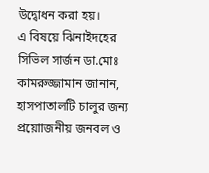উদ্বোধন করা হয়।
এ বিষয়ে ঝিনাইদহের সিভিল সার্জন ডা.মোঃ কামরুজ্জামান জানান, হাসপাতালটি চালুর জন্য প্রয়োাজনীয় জনবল ও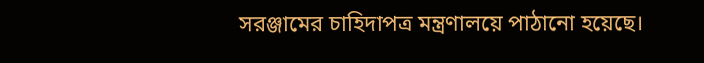সরঞ্জামের চাহিদাপত্র মন্ত্রণালয়ে পাঠানো হয়েছে।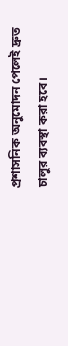প্রশাসনিক অনুমোদন পেলেই দ্রুত চালুর ব্যবস্থা করা হবে।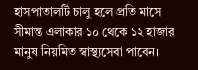হাসপাতালটি চালু হলে প্রতি মাসে সীমান্ত এলাকার ১০ থেকে ১২ হাজার মানুষ নিয়মিত স্বাস্থ্যসেবা পাবেন।